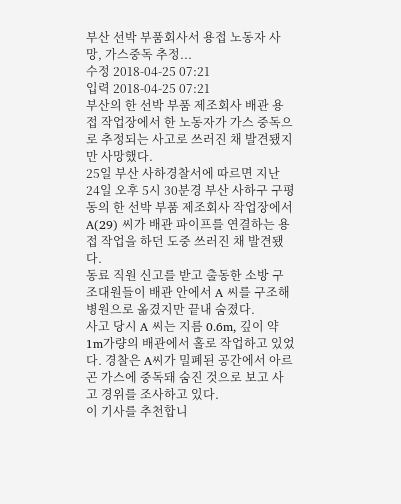부산 선박 부품회사서 용접 노동자 사망, 가스중독 추정...
수정 2018-04-25 07:21
입력 2018-04-25 07:21
부산의 한 선박 부품 제조회사 배관 용접 작업장에서 한 노동자가 가스 중독으로 추정되는 사고로 쓰러진 채 발견됐지만 사망했다.
25일 부산 사하경찰서에 따르면 지난 24일 오후 5시 30분경 부산 사하구 구평동의 한 선박 부품 제조회사 작업장에서 A(29) 씨가 배관 파이프를 연결하는 용접 작업을 하던 도중 쓰러진 채 발견됐다.
동료 직원 신고를 받고 출동한 소방 구조대원들이 배관 안에서 A 씨를 구조해 병원으로 옮겼지만 끝내 숨졌다.
사고 당시 A 씨는 지름 0.6m, 깊이 약 1m가량의 배관에서 홀로 작업하고 있었다. 경찰은 A씨가 밀폐된 공간에서 아르곤 가스에 중독돼 숨진 것으로 보고 사고 경위를 조사하고 있다.
이 기사를 추천합니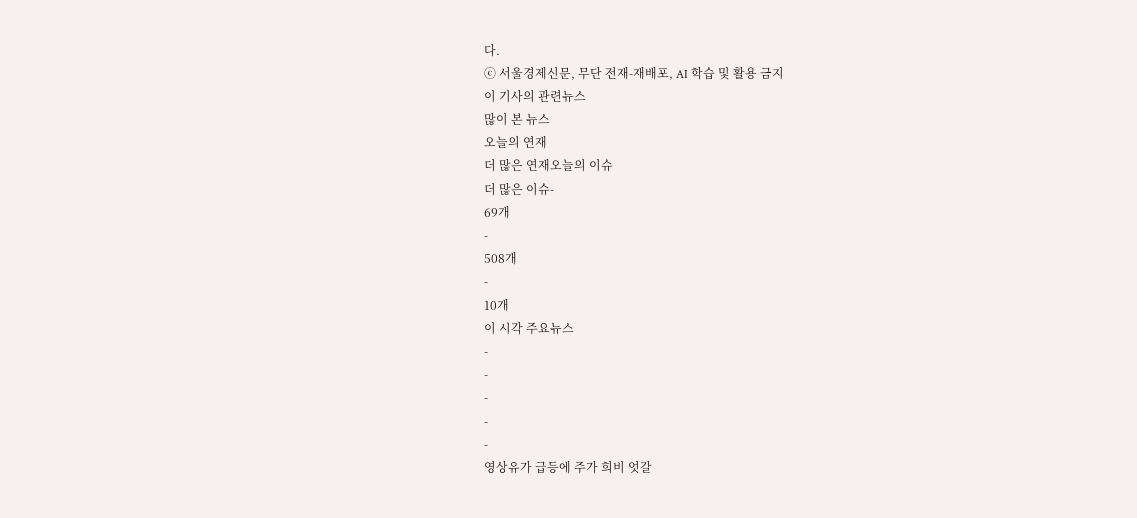다.
ⓒ 서울경제신문, 무단 전재-재배포, AI 학습 및 활용 금지
이 기사의 관련뉴스
많이 본 뉴스
오늘의 연재
더 많은 연재오늘의 이슈
더 많은 이슈-
69개
-
508개
-
10개
이 시각 주요뉴스
-
-
-
-
-
영상유가 급등에 주가 희비 엇갈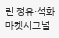린 정유·석화
마켓시그널